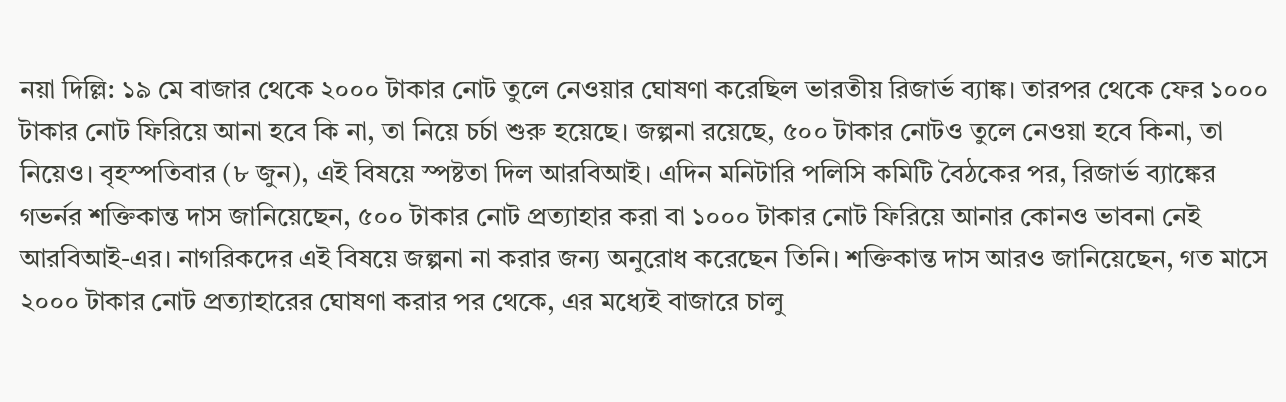নয়া দিল্লি: ১৯ মে বাজার থেকে ২০০০ টাকার নোট তুলে নেওয়ার ঘোষণা করেছিল ভারতীয় রিজার্ভ ব্যাঙ্ক। তারপর থেকে ফের ১০০০ টাকার নোট ফিরিয়ে আনা হবে কি না, তা নিয়ে চর্চা শুরু হয়েছে। জল্পনা রয়েছে, ৫০০ টাকার নোটও তুলে নেওয়া হবে কিনা, তা নিয়েও। বৃহস্পতিবার (৮ জুন), এই বিষয়ে স্পষ্টতা দিল আরবিআই। এদিন মনিটারি পলিসি কমিটি বৈঠকের পর, রিজার্ভ ব্যাঙ্কের গভর্নর শক্তিকান্ত দাস জানিয়েছেন, ৫০০ টাকার নোট প্রত্যাহার করা বা ১০০০ টাকার নোট ফিরিয়ে আনার কোনও ভাবনা নেই আরবিআই-এর। নাগরিকদের এই বিষয়ে জল্পনা না করার জন্য অনুরোধ করেছেন তিনি। শক্তিকান্ত দাস আরও জানিয়েছেন, গত মাসে ২০০০ টাকার নোট প্রত্যাহারের ঘোষণা করার পর থেকে, এর মধ্যেই বাজারে চালু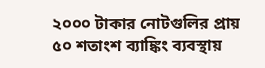২০০০ টাকার নোটগুলির প্রায় ৫০ শতাংশ ব্যাঙ্কিং ব্যবস্থায়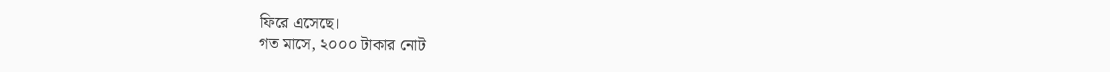ফিরে এসেছে।
গত মাসে, ২০০০ টাকার নোট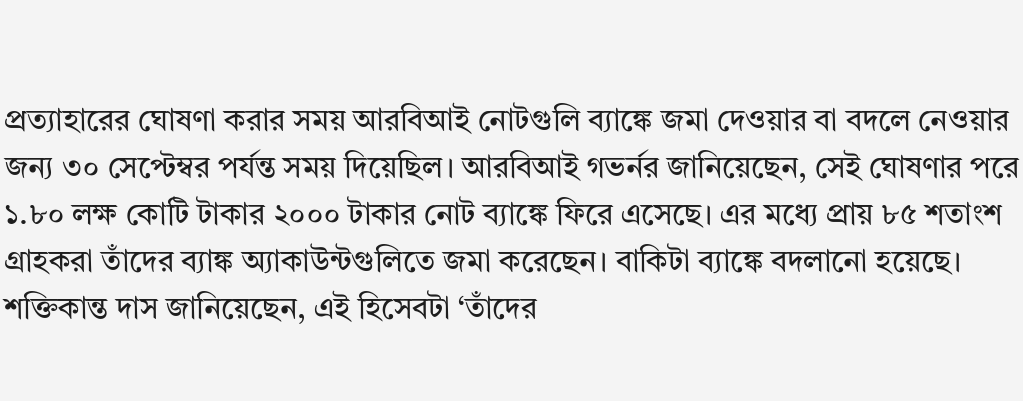প্রত্যাহারের ঘোষণা করার সময় আরবিআই নোটগুলি ব্যাঙ্কে জমা দেওয়ার বা বদলে নেওয়ার জন্য ৩০ সেপ্টেম্বর পর্যন্ত সময় দিয়েছিল। আরবিআই গভর্নর জানিয়েছেন, সেই ঘোষণার পরে ১.৮০ লক্ষ কোটি টাকার ২০০০ টাকার নোট ব্যাঙ্কে ফিরে এসেছে। এর মধ্যে প্রায় ৮৫ শতাংশ গ্রাহকরা তাঁদের ব্যাঙ্ক অ্যাকাউন্টগুলিতে জমা করেছেন। বাকিটা ব্যাঙ্কে বদলানো হয়েছে। শক্তিকান্ত দাস জানিয়েছেন, এই হিসেবটা ‘তাঁদের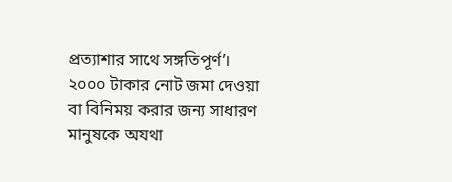প্রত্যাশার সাথে সঙ্গতিপূর্ণ’। ২০০০ টাকার নোট জমা দেওয়া বা বিনিময় করার জন্য সাধারণ মানুষকে অযথা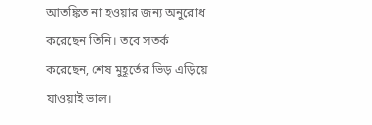আতঙ্কিত না হওয়ার জন্য অনুরোধ করেছেন তিনি। তবে সতর্ক করেছেন, শেষ মুহূর্তের ভিড় এড়িয়ে যাওয়াই ভাল।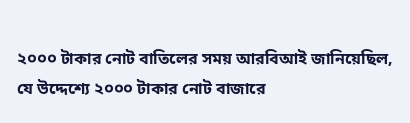২০০০ টাকার নোট বাতিলের সময় আরবিআই জানিয়েছিল, যে উদ্দেশ্যে ২০০০ টাকার নোট বাজারে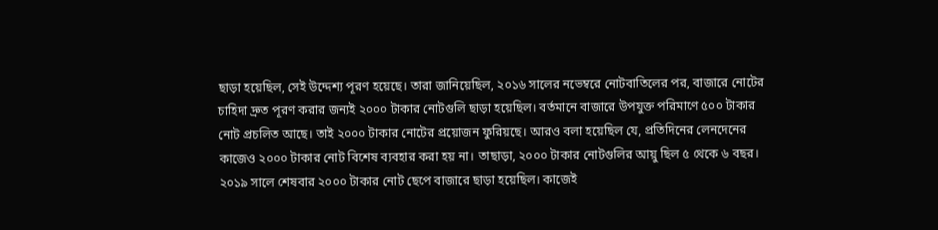ছাড়া হয়েছিল, সেই উদ্দেশ্য পূরণ হয়েছে। তারা জানিয়েছিল, ২০১৬ সালের নভেম্বরে নোটবাতিলের পর, বাজারে নোটের চাহিদা দ্রুত পূরণ করার জন্যই ২০০০ টাকার নোটগুলি ছাড়া হয়েছিল। বর্তমানে বাজারে উপযুক্ত পরিমাণে ৫০০ টাকার নোট প্রচলিত আছে। তাই ২০০০ টাকার নোটের প্রয়োজন ফুরিয়ছে। আরও বলা হয়েছিল যে, প্রতিদিনের লেনদেনের কাজেও ২০০০ টাকার নোট বিশেষ ব্যবহার করা হয় না। তাছাড়া, ২০০০ টাকার নোটগুলির আয়ু ছিল ৫ থেকে ৬ বছর। ২০১৯ সালে শেষবার ২০০০ টাকার নোট ছেপে বাজারে ছাড়া হয়েছিল। কাজেই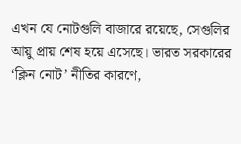এখন যে নোটগুলি বাজারে রয়েছে, সেগুলির আয়ু প্রায় শেষ হয়ে এসেছে। ভারত সরকারের ‘ক্লিন নোট’ নীতির কারণে,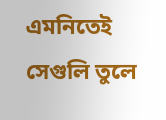এমনিতেই সেগুলি তুলে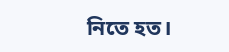নিতে হত।